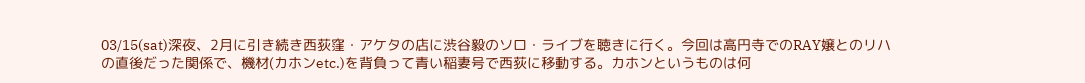03/15(sat)深夜、2月に引き続き西荻窪・アケタの店に渋谷毅のソロ・ライブを聴きに行く。今回は高円寺でのRAY嬢とのリハの直後だった関係で、機材(カホンetc.)を背負って青い稲妻号で西荻に移動する。カホンというものは何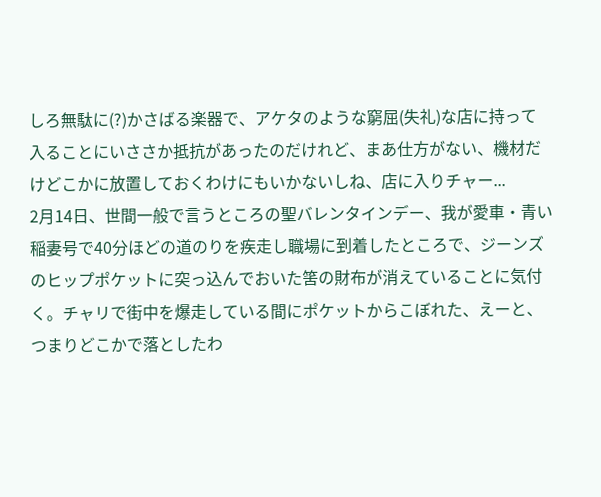しろ無駄に(?)かさばる楽器で、アケタのような窮屈(失礼)な店に持って入ることにいささか抵抗があったのだけれど、まあ仕方がない、機材だけどこかに放置しておくわけにもいかないしね、店に入りチャー...
2月14日、世間一般で言うところの聖バレンタインデー、我が愛車・青い稲妻号で40分ほどの道のりを疾走し職場に到着したところで、ジーンズのヒップポケットに突っ込んでおいた筈の財布が消えていることに気付く。チャリで街中を爆走している間にポケットからこぼれた、えーと、つまりどこかで落としたわ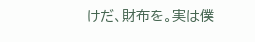けだ、財布を。実は僕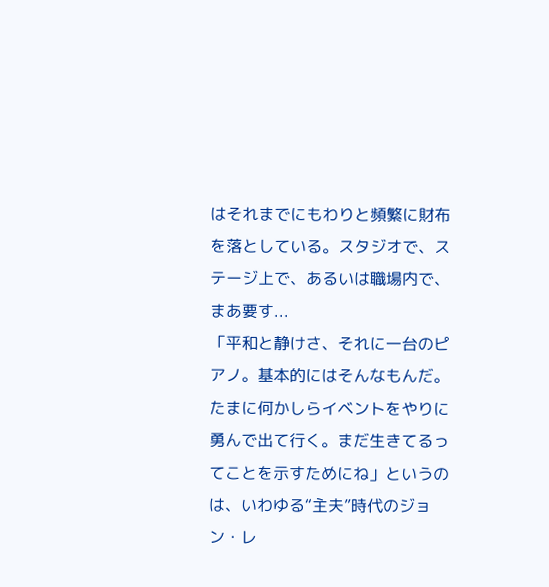はそれまでにもわりと頻繁に財布を落としている。スタジオで、ステージ上で、あるいは職場内で、まあ要す...
「平和と静けさ、それに一台のピアノ。基本的にはそんなもんだ。たまに何かしらイベントをやりに勇んで出て行く。まだ生きてるってことを示すためにね」というのは、いわゆる“主夫”時代のジョン・レ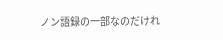ノン語録の一部なのだけれ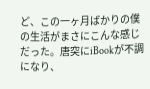ど、この一ヶ月ばかりの僕の生活がまさにこんな感じだった。唐突にiBookが不調になり、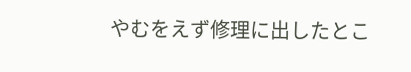やむをえず修理に出したとこ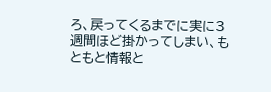ろ、戻ってくるまでに実に3週間ほど掛かってしまい、もともと情報と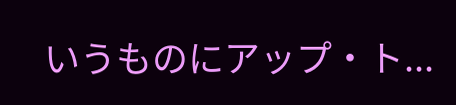いうものにアップ・ト...